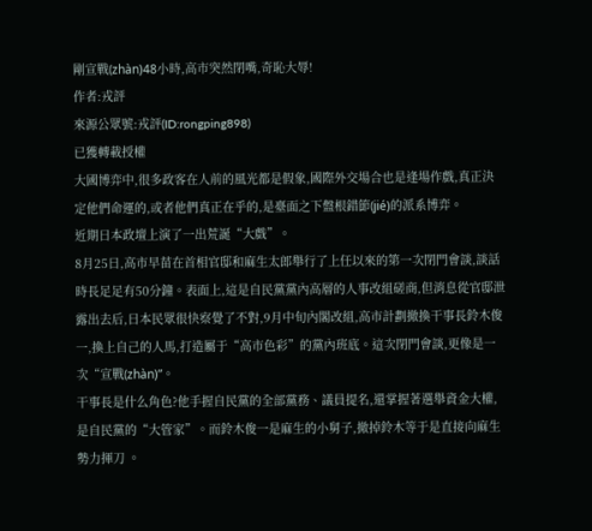剛宣戰(zhàn)48小時,高市突然閉嘴,奇恥大辱!
作者:戎評
來源公眾號:戎評(ID:rongping898)
已獲轉載授權
大國博弈中,很多政客在人前的風光都是假象,國際外交場合也是逢場作戲,真正決定他們命運的,或者他們真正在乎的,是臺面之下盤根錯節(jié)的派系博弈。
近期日本政壇上演了一出荒誕“大戲”。
8月25日,高市早苗在首相官邸和麻生太郎舉行了上任以來的第一次閉門會談,談話時長足足有50分鐘。表面上,這是自民黨黨內高層的人事改組磋商,但消息從官邸泄露出去后,日本民眾很快察覺了不對,9月中旬內閣改組,高市計劃撤換干事長鈴木俊一,換上自己的人馬,打造屬于“高市色彩”的黨內班底。這次閉門會談,更像是一次“宣戰(zhàn)”。
干事長是什么角色?他手握自民黨的全部黨務、議員提名,還掌握著選舉資金大權,是自民黨的“大管家”。而鈴木俊一是麻生的小舅子,撤掉鈴木等于是直接向麻生勢力揮刀 。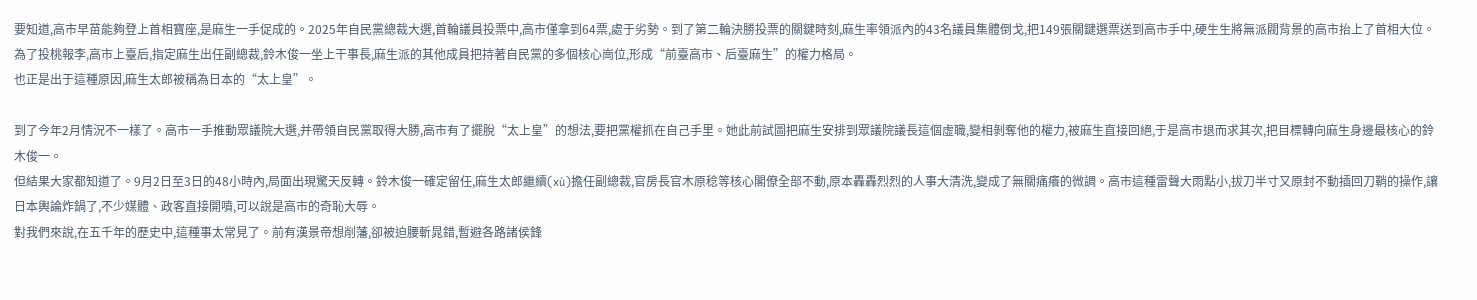要知道,高市早苗能夠登上首相寶座,是麻生一手促成的。2025年自民黨總裁大選,首輪議員投票中,高市僅拿到64票,處于劣勢。到了第二輪決勝投票的關鍵時刻,麻生率領派內的43名議員集體倒戈,把149張關鍵選票送到高市手中,硬生生將無派閥背景的高市抬上了首相大位。為了投桃報李,高市上臺后,指定麻生出任副總裁,鈴木俊一坐上干事長,麻生派的其他成員把持著自民黨的多個核心崗位,形成“前臺高市、后臺麻生”的權力格局。
也正是出于這種原因,麻生太郎被稱為日本的“太上皇”。

到了今年2月情況不一樣了。高市一手推動眾議院大選,并帶領自民黨取得大勝,高市有了擺脫“太上皇”的想法,要把黨權抓在自己手里。她此前試圖把麻生安排到眾議院議長這個虛職,變相剝奪他的權力,被麻生直接回絕,于是高市退而求其次,把目標轉向麻生身邊最核心的鈴木俊一。
但結果大家都知道了。9月2日至3日的48小時內,局面出現驚天反轉。鈴木俊一確定留任,麻生太郎繼續(xù)擔任副總裁,官房長官木原稔等核心閣僚全部不動,原本轟轟烈烈的人事大清洗,變成了無關痛癢的微調。高市這種雷聲大雨點小,拔刀半寸又原封不動插回刀鞘的操作,讓日本輿論炸鍋了,不少媒體、政客直接開噴,可以說是高市的奇恥大辱。
對我們來說,在五千年的歷史中,這種事太常見了。前有漢景帝想削藩,卻被迫腰斬晁錯,暫避各路諸侯鋒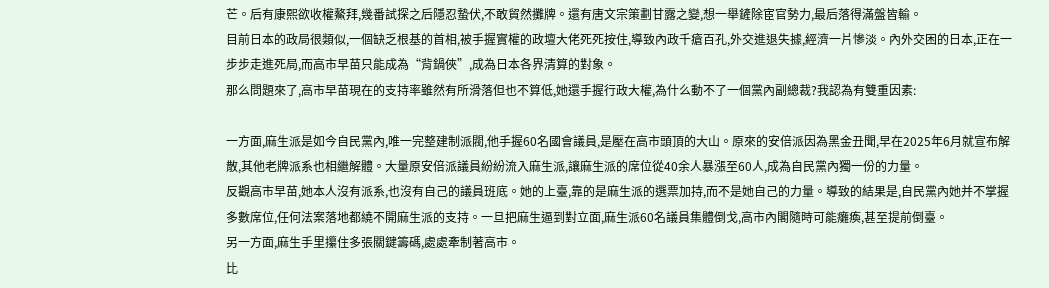芒。后有康熙欲收權鰲拜,幾番試探之后隱忍蟄伏,不敢貿然攤牌。還有唐文宗策劃甘露之變,想一舉鏟除宦官勢力,最后落得滿盤皆輸。
目前日本的政局很類似,一個缺乏根基的首相,被手握實權的政壇大佬死死按住,導致內政千瘡百孔,外交進退失據,經濟一片慘淡。內外交困的日本,正在一步步走進死局,而高市早苗只能成為“背鍋俠”,成為日本各界清算的對象。
那么問題來了,高市早苗現在的支持率雖然有所滑落但也不算低,她還手握行政大權,為什么動不了一個黨內副總裁?我認為有雙重因素:

一方面,麻生派是如今自民黨內,唯一完整建制派閥,他手握60名國會議員,是壓在高市頭頂的大山。原來的安倍派因為黑金丑聞,早在2025年6月就宣布解散,其他老牌派系也相繼解體。大量原安倍派議員紛紛流入麻生派,讓麻生派的席位從40余人暴漲至60人,成為自民黨內獨一份的力量。
反觀高市早苗,她本人沒有派系,也沒有自己的議員班底。她的上臺,靠的是麻生派的選票加持,而不是她自己的力量。導致的結果是,自民黨內她并不掌握多數席位,任何法案落地都繞不開麻生派的支持。一旦把麻生逼到對立面,麻生派60名議員集體倒戈,高市內閣隨時可能癱瘓,甚至提前倒臺。
另一方面,麻生手里攥住多張關鍵籌碼,處處牽制著高市。
比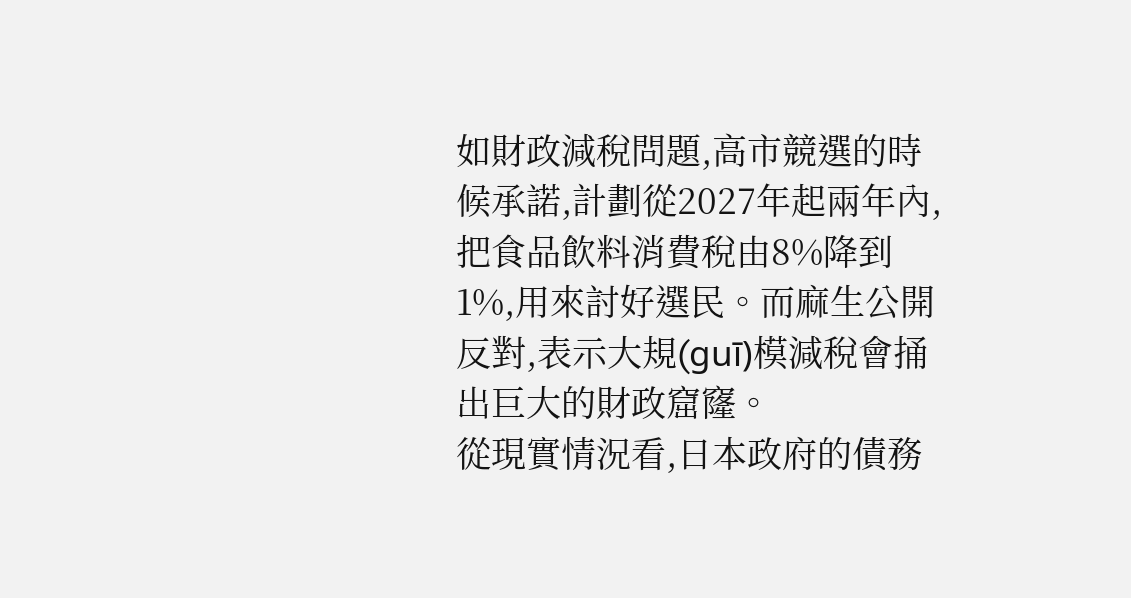如財政減稅問題,高市競選的時候承諾,計劃從2027年起兩年內,把食品飲料消費稅由8%降到1%,用來討好選民。而麻生公開反對,表示大規(guī)模減稅會捅出巨大的財政窟窿。
從現實情況看,日本政府的債務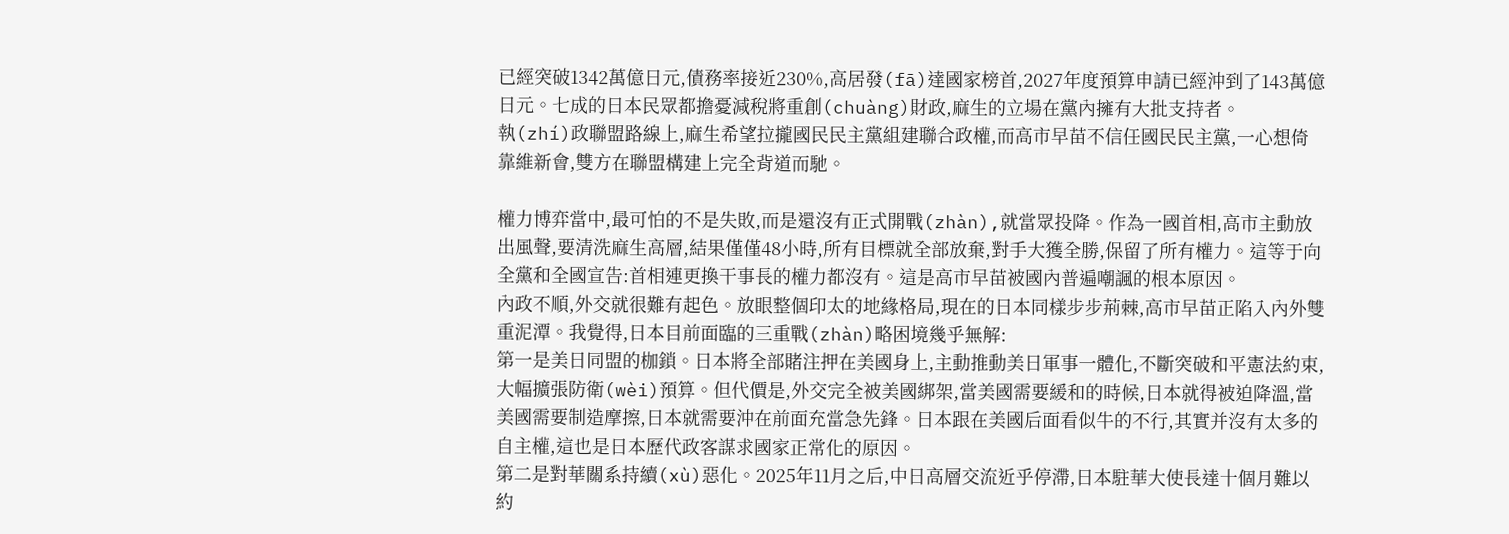已經突破1342萬億日元,債務率接近230%,高居發(fā)達國家榜首,2027年度預算申請已經沖到了143萬億日元。七成的日本民眾都擔憂減稅將重創(chuàng)財政,麻生的立場在黨內擁有大批支持者。
執(zhí)政聯盟路線上,麻生希望拉攏國民民主黨組建聯合政權,而高市早苗不信任國民民主黨,一心想倚靠維新會,雙方在聯盟構建上完全背道而馳。

權力博弈當中,最可怕的不是失敗,而是還沒有正式開戰(zhàn),就當眾投降。作為一國首相,高市主動放出風聲,要清洗麻生高層,結果僅僅48小時,所有目標就全部放棄,對手大獲全勝,保留了所有權力。這等于向全黨和全國宣告:首相連更換干事長的權力都沒有。這是高市早苗被國內普遍嘲諷的根本原因。
內政不順,外交就很難有起色。放眼整個印太的地緣格局,現在的日本同樣步步荊棘,高市早苗正陷入內外雙重泥潭。我覺得,日本目前面臨的三重戰(zhàn)略困境幾乎無解:
第一是美日同盟的枷鎖。日本將全部賭注押在美國身上,主動推動美日軍事一體化,不斷突破和平憲法約束,大幅擴張防衛(wèi)預算。但代價是,外交完全被美國綁架,當美國需要緩和的時候,日本就得被迫降溫,當美國需要制造摩擦,日本就需要沖在前面充當急先鋒。日本跟在美國后面看似牛的不行,其實并沒有太多的自主權,這也是日本歷代政客謀求國家正常化的原因。
第二是對華關系持續(xù)惡化。2025年11月之后,中日高層交流近乎停滯,日本駐華大使長達十個月難以約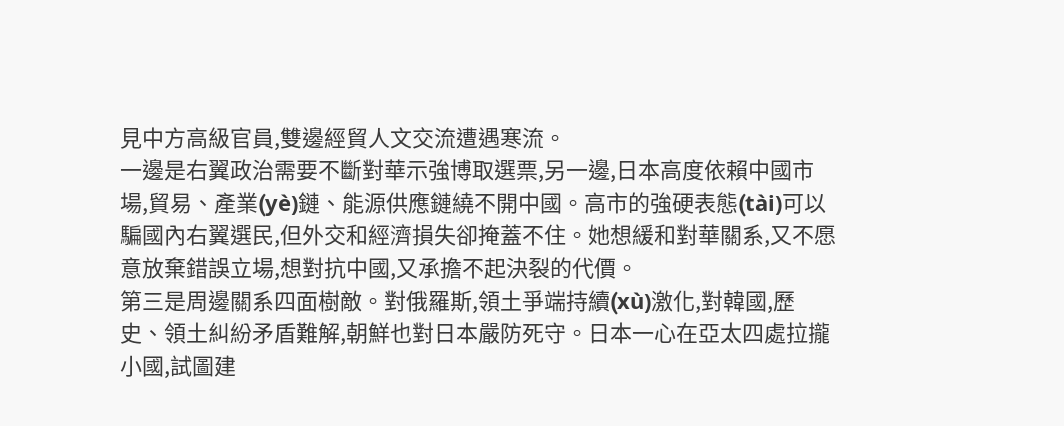見中方高級官員,雙邊經貿人文交流遭遇寒流。
一邊是右翼政治需要不斷對華示強博取選票,另一邊,日本高度依賴中國市場,貿易、產業(yè)鏈、能源供應鏈繞不開中國。高市的強硬表態(tài)可以騙國內右翼選民,但外交和經濟損失卻掩蓋不住。她想緩和對華關系,又不愿意放棄錯誤立場,想對抗中國,又承擔不起決裂的代價。
第三是周邊關系四面樹敵。對俄羅斯,領土爭端持續(xù)激化,對韓國,歷史、領土糾紛矛盾難解,朝鮮也對日本嚴防死守。日本一心在亞太四處拉攏小國,試圖建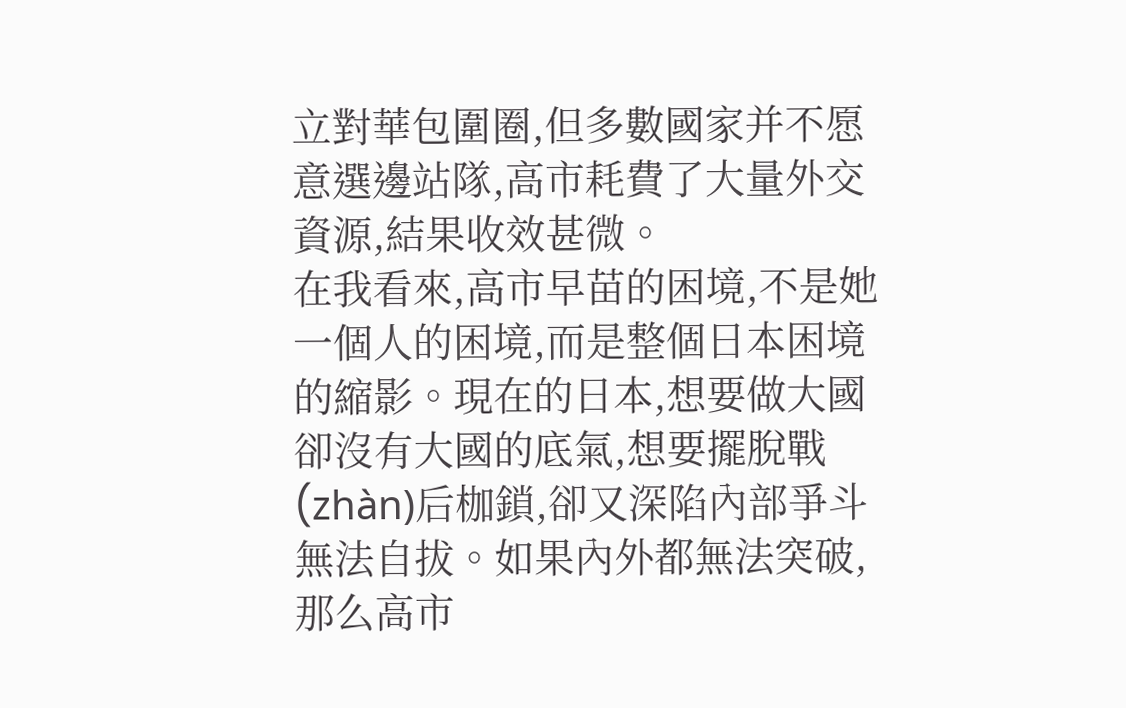立對華包圍圈,但多數國家并不愿意選邊站隊,高市耗費了大量外交資源,結果收效甚微。
在我看來,高市早苗的困境,不是她一個人的困境,而是整個日本困境的縮影。現在的日本,想要做大國卻沒有大國的底氣,想要擺脫戰(zhàn)后枷鎖,卻又深陷內部爭斗無法自拔。如果內外都無法突破,那么高市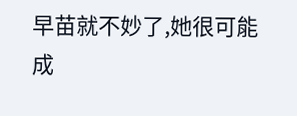早苗就不妙了,她很可能成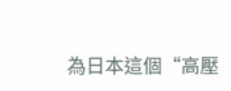為日本這個“高壓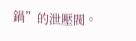鍋”的泄壓閥。